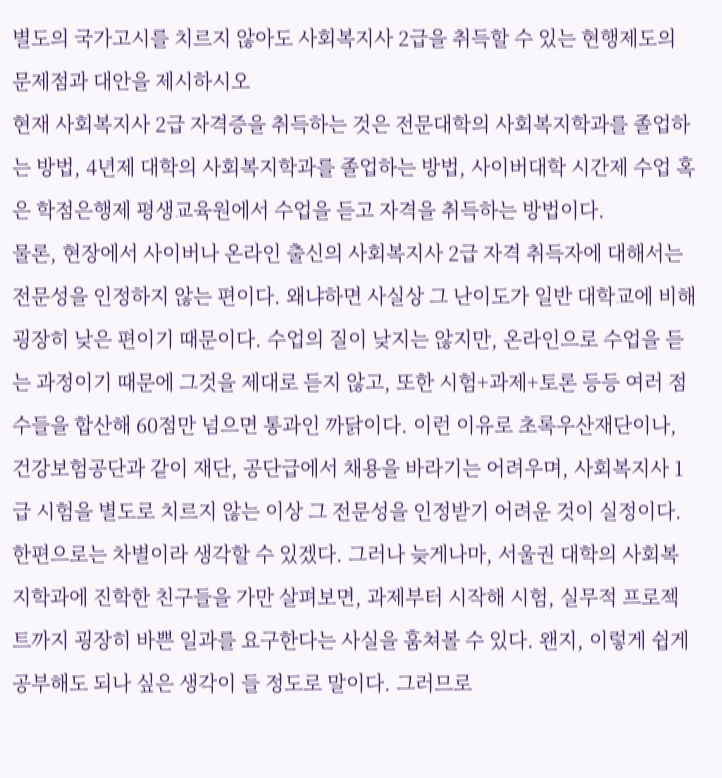별도의 국가고시를 치르지 않아도 사회복지사 2급을 취득할 수 있는 현행제도의 문제점과 대안을 제시하시오
현재 사회복지사 2급 자격증을 취득하는 것은 전문대학의 사회복지학과를 졸업하는 방법, 4년제 대학의 사회복지학과를 졸업하는 방법, 사이버대학 시간제 수업 혹은 학점은행제 평생교육원에서 수업을 듣고 자격을 취득하는 방법이다.
물론, 현장에서 사이버나 온라인 출신의 사회복지사 2급 자격 취득자에 대해서는 전문성을 인정하지 않는 편이다. 왜냐하면 사실상 그 난이도가 일반 대학교에 비해 굉장히 낮은 편이기 때문이다. 수업의 질이 낮지는 않지만, 온라인으로 수업을 듣는 과정이기 때문에 그것을 제대로 듣지 않고, 또한 시험+과제+토론 등등 여러 점수들을 합산해 60점만 넘으면 통과인 까닭이다. 이런 이유로 초록우산재단이나, 건강보험공단과 같이 재단, 공단급에서 채용을 바라기는 어려우며, 사회복지사 1급 시험을 별도로 치르지 않는 이상 그 전문성을 인정받기 어려운 것이 실정이다.
한편으로는 차별이라 생각할 수 있겠다. 그러나 늦게나마, 서울권 대학의 사회복지학과에 진학한 친구들을 가만 살펴보면, 과제부터 시작해 시험, 실무적 프로젝트까지 굉장히 바쁜 일과를 요구한다는 사실을 훔쳐볼 수 있다. 왠지, 이렇게 쉽게 공부해도 되나 싶은 생각이 들 정도로 말이다. 그러므로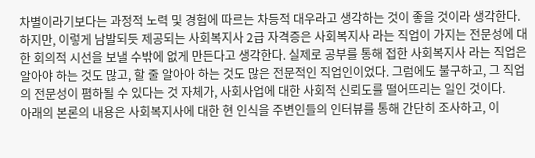차별이라기보다는 과정적 노력 및 경험에 따르는 차등적 대우라고 생각하는 것이 좋을 것이라 생각한다.
하지만, 이렇게 남발되듯 제공되는 사회복지사 2급 자격증은 사회복지사 라는 직업이 가지는 전문성에 대한 회의적 시선을 보낼 수밖에 없게 만든다고 생각한다. 실제로 공부를 통해 접한 사회복지사 라는 직업은 알아야 하는 것도 많고, 할 줄 알아아 하는 것도 많은 전문적인 직업인이었다. 그럼에도 불구하고, 그 직업의 전문성이 폄하될 수 있다는 것 자체가, 사회사업에 대한 사회적 신뢰도를 떨어뜨리는 일인 것이다.
아래의 본론의 내용은 사회복지사에 대한 현 인식을 주변인들의 인터뷰를 통해 간단히 조사하고, 이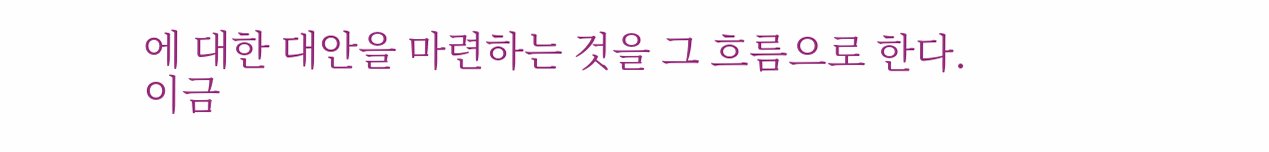에 대한 대안을 마련하는 것을 그 흐름으로 한다.
이금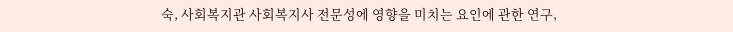숙, 사회복지관 사회복지사 전문성에 영향을 미치는 요인에 관한 연구,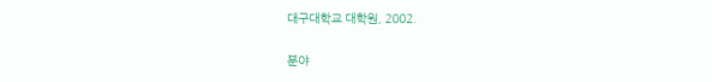대구대학교 대학원, 2002.

분야